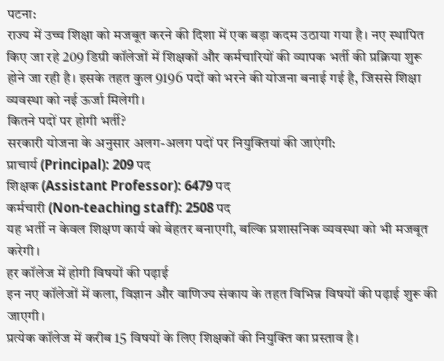पटना:
राज्य में उच्च शिक्षा को मजबूत करने की दिशा में एक बड़ा कदम उठाया गया है। नए स्थापित किए जा रहे 209 डिग्री कॉलेजों में शिक्षकों और कर्मचारियों की व्यापक भर्ती की प्रक्रिया शुरू होने जा रही है। इसके तहत कुल 9196 पदों को भरने की योजना बनाई गई है, जिससे शिक्षा व्यवस्था को नई ऊर्जा मिलेगी।
कितने पदों पर होगी भर्ती?
सरकारी योजना के अनुसार अलग-अलग पदों पर नियुक्तियां की जाएंगी:
प्राचार्य (Principal): 209 पद
शिक्षक (Assistant Professor): 6479 पद
कर्मचारी (Non-teaching staff): 2508 पद
यह भर्ती न केवल शिक्षण कार्य को बेहतर बनाएगी, बल्कि प्रशासनिक व्यवस्था को भी मजबूत करेगी।
हर कॉलेज में होगी विषयों की पढ़ाई
इन नए कॉलेजों में कला, विज्ञान और वाणिज्य संकाय के तहत विभिन्न विषयों की पढ़ाई शुरू की जाएगी।
प्रत्येक कॉलेज में करीब 15 विषयों के लिए शिक्षकों की नियुक्ति का प्रस्ताव है।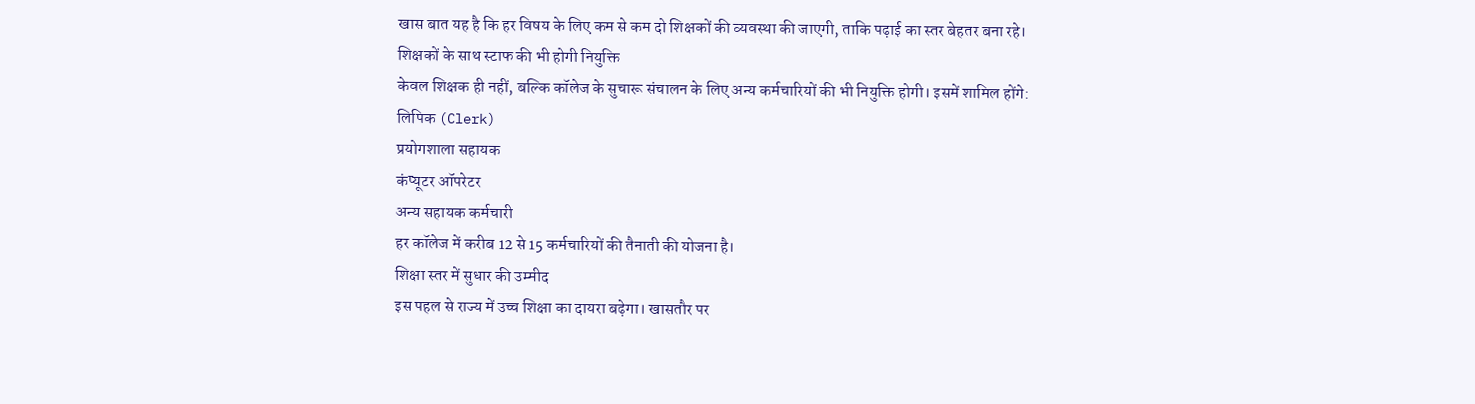खास बात यह है कि हर विषय के लिए कम से कम दो शिक्षकों की व्यवस्था की जाएगी, ताकि पढ़ाई का स्तर बेहतर बना रहे।
शिक्षकों के साथ स्टाफ की भी होगी नियुक्ति
केवल शिक्षक ही नहीं, बल्कि कॉलेज के सुचारू संचालन के लिए अन्य कर्मचारियों की भी नियुक्ति होगी। इसमें शामिल होंगे:
लिपिक (Clerk)
प्रयोगशाला सहायक
कंप्यूटर ऑपरेटर
अन्य सहायक कर्मचारी
हर कॉलेज में करीब 12 से 15 कर्मचारियों की तैनाती की योजना है।
शिक्षा स्तर में सुधार की उम्मीद
इस पहल से राज्य में उच्च शिक्षा का दायरा बढ़ेगा। खासतौर पर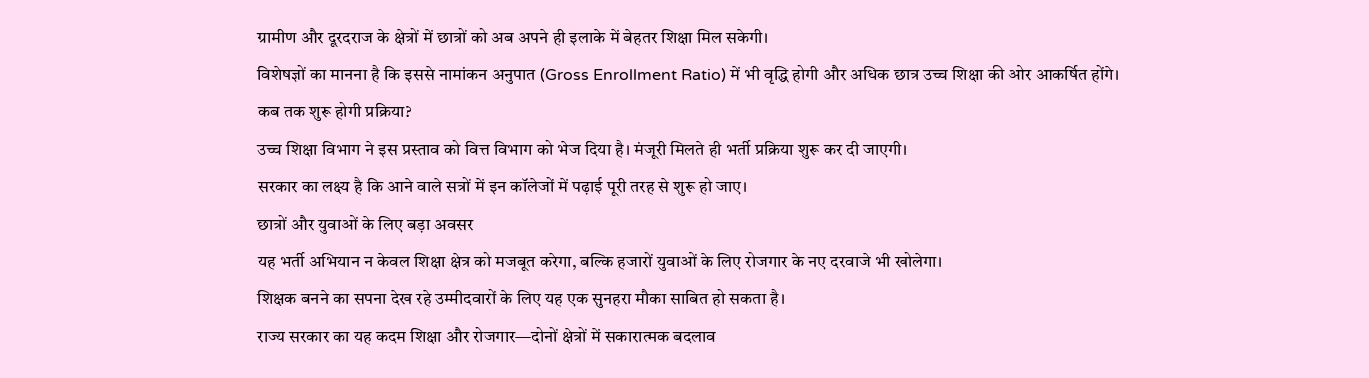ग्रामीण और दूरदराज के क्षेत्रों में छात्रों को अब अपने ही इलाके में बेहतर शिक्षा मिल सकेगी।
विशेषज्ञों का मानना है कि इससे नामांकन अनुपात (Gross Enrollment Ratio) में भी वृद्धि होगी और अधिक छात्र उच्च शिक्षा की ओर आकर्षित होंगे।
कब तक शुरू होगी प्रक्रिया?
उच्च शिक्षा विभाग ने इस प्रस्ताव को वित्त विभाग को भेज दिया है। मंजूरी मिलते ही भर्ती प्रक्रिया शुरू कर दी जाएगी।
सरकार का लक्ष्य है कि आने वाले सत्रों में इन कॉलेजों में पढ़ाई पूरी तरह से शुरू हो जाए।
छात्रों और युवाओं के लिए बड़ा अवसर
यह भर्ती अभियान न केवल शिक्षा क्षेत्र को मजबूत करेगा, बल्कि हजारों युवाओं के लिए रोजगार के नए दरवाजे भी खोलेगा।
शिक्षक बनने का सपना देख रहे उम्मीदवारों के लिए यह एक सुनहरा मौका साबित हो सकता है।
राज्य सरकार का यह कदम शिक्षा और रोजगार—दोनों क्षेत्रों में सकारात्मक बदलाव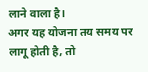लाने वाला है।
अगर यह योजना तय समय पर लागू होती है, तो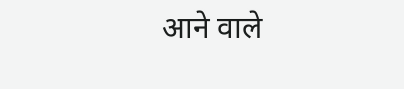आने वाले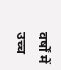वर्षों में उच्च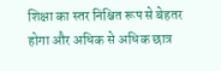शिक्षा का स्तर निश्चित रूप से बेहतर होगा और अधिक से अधिक छात्र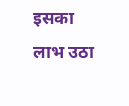इसका लाभ उठा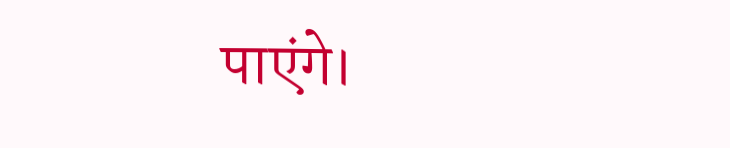पाएंगे।